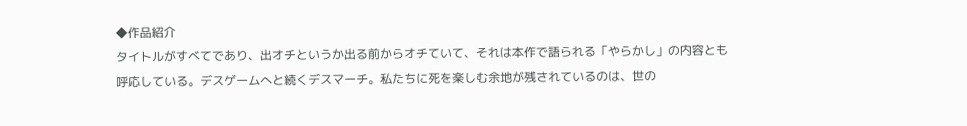◆作品紹介
タイトルがすべてであり、出オチというか出る前からオチていて、それは本作で語られる「やらかし」の内容とも呼応している。デスゲームへと続くデスマーチ。私たちに死を楽しむ余地が残されているのは、世の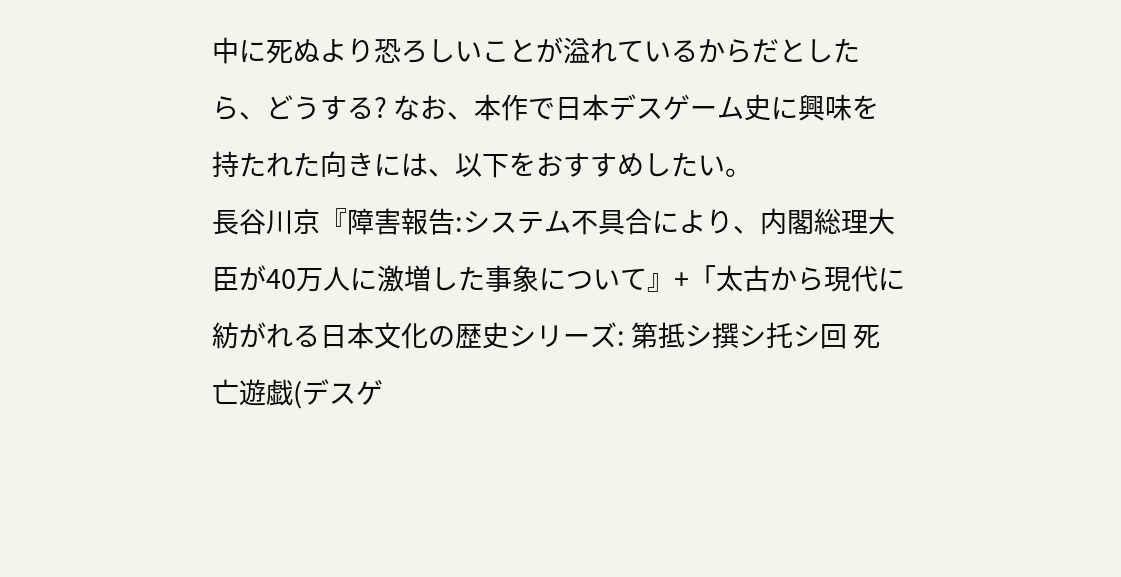中に死ぬより恐ろしいことが溢れているからだとしたら、どうする? なお、本作で日本デスゲーム史に興味を持たれた向きには、以下をおすすめしたい。
長谷川京『障害報告:システム不具合により、内閣総理大臣が40万人に激増した事象について』+「太古から現代に紡がれる日本文化の歴史シリーズ: 第抵シ撰シ托シ回 死亡遊戯(デスゲ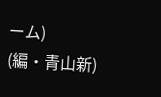ーム)
(編・青山新)